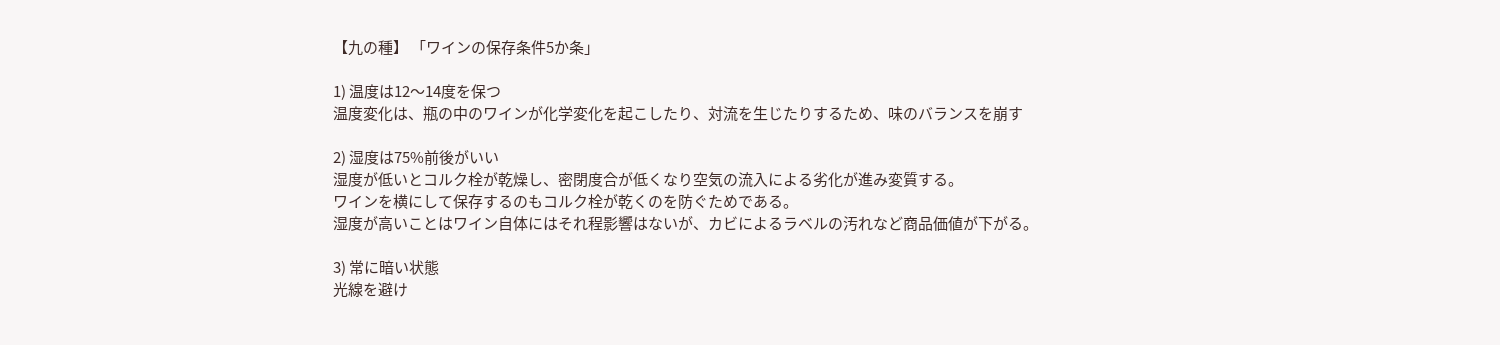【九の種】 「ワインの保存条件5か条」

1) 温度は12〜14度を保つ
温度変化は、瓶の中のワインが化学変化を起こしたり、対流を生じたりするため、味のバランスを崩す

2) 湿度は75%前後がいい
湿度が低いとコルク栓が乾燥し、密閉度合が低くなり空気の流入による劣化が進み変質する。
ワインを横にして保存するのもコルク栓が乾くのを防ぐためである。
湿度が高いことはワイン自体にはそれ程影響はないが、カビによるラベルの汚れなど商品価値が下がる。

3) 常に暗い状態
光線を避け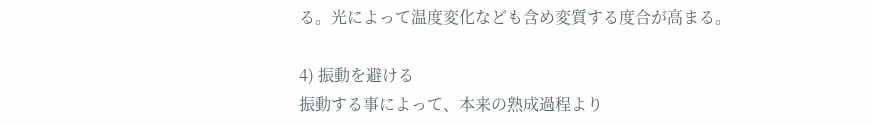る。光によって温度変化なども含め変質する度合が高まる。

4) 振動を避ける
振動する事によって、本来の熟成過程より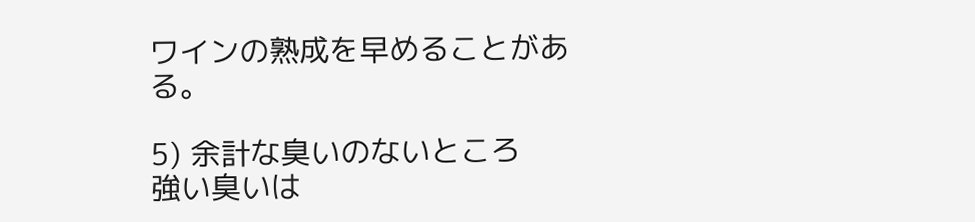ワインの熟成を早めることがある。

5) 余計な臭いのないところ
強い臭いは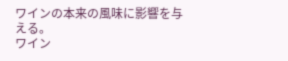ワインの本来の風味に影響を与える。
ワイン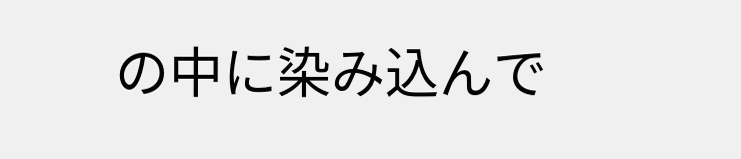の中に染み込んで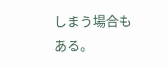しまう場合もある。